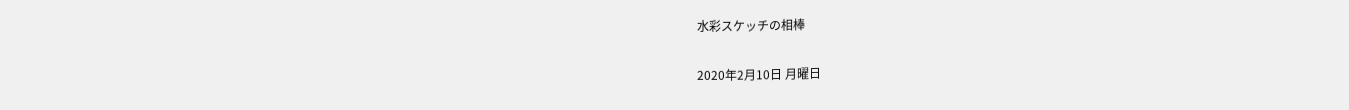水彩スケッチの相棒

2020年2月10日 月曜日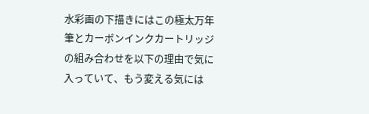水彩画の下描きにはこの極太万年筆とカーボンインクカートリッジの組み合わせを以下の理由で気に入っていて、もう変える気には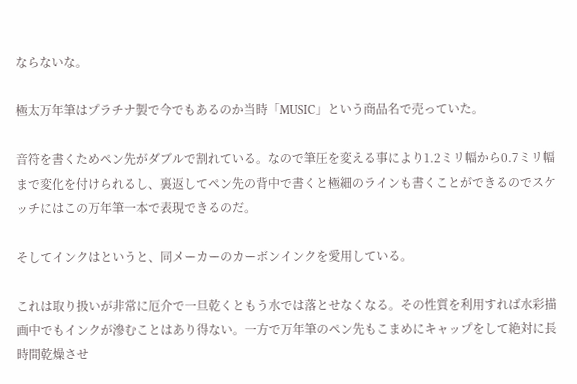ならないな。

極太万年筆はプラチナ製で今でもあるのか当時「MUSIC」という商品名で売っていた。

音符を書くためペン先がダブルで割れている。なので筆圧を変える事により1.2ミリ幅から0.7ミリ幅まで変化を付けられるし、裏返してペン先の背中で書くと極細のラインも書くことができるのでスケッチにはこの万年筆一本で表現できるのだ。

そしてインクはというと、同メーカーのカーボンインクを愛用している。

これは取り扱いが非常に厄介で一旦乾くともう水では落とせなくなる。その性質を利用すれば水彩描画中でもインクが滲むことはあり得ない。一方で万年筆のペン先もこまめにキャップをして絶対に長時間乾燥させ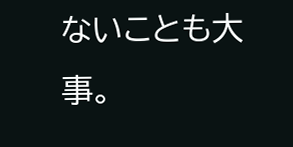ないことも大事。